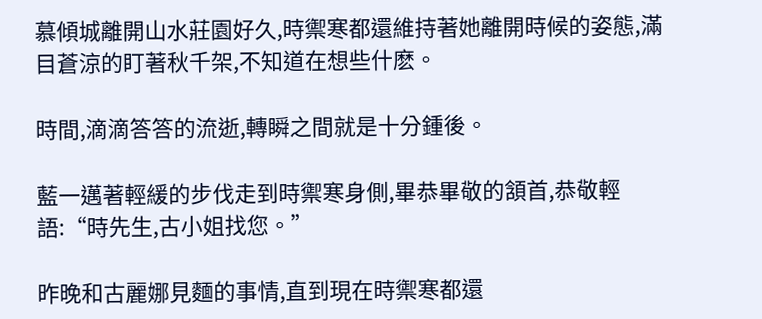慕傾城離開山水莊園好久,時禦寒都還維持著她離開時候的姿態,滿目蒼涼的盯著秋千架,不知道在想些什麽。

時間,滴滴答答的流逝,轉瞬之間就是十分鍾後。

藍一邁著輕緩的步伐走到時禦寒身側,畢恭畢敬的頷首,恭敬輕語:“時先生,古小姐找您。”

昨晚和古麗娜見麵的事情,直到現在時禦寒都還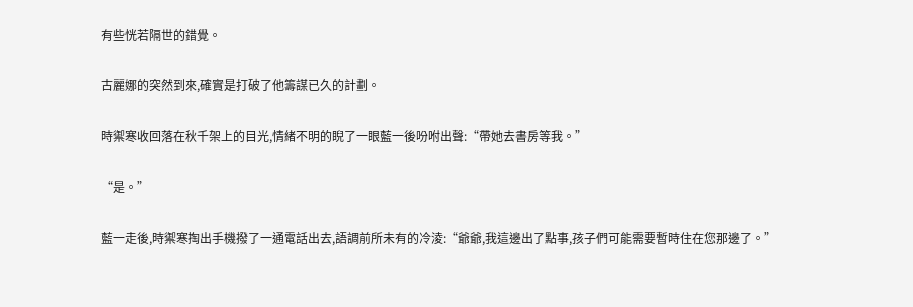有些恍若隔世的錯覺。

古麗娜的突然到來,確實是打破了他籌謀已久的計劃。

時禦寒收回落在秋千架上的目光,情緒不明的睨了一眼藍一後吩咐出聲:“帶她去書房等我。”

“是。”

藍一走後,時禦寒掏出手機撥了一通電話出去,語調前所未有的冷淩:“爺爺,我這邊出了點事,孩子們可能需要暫時住在您那邊了。”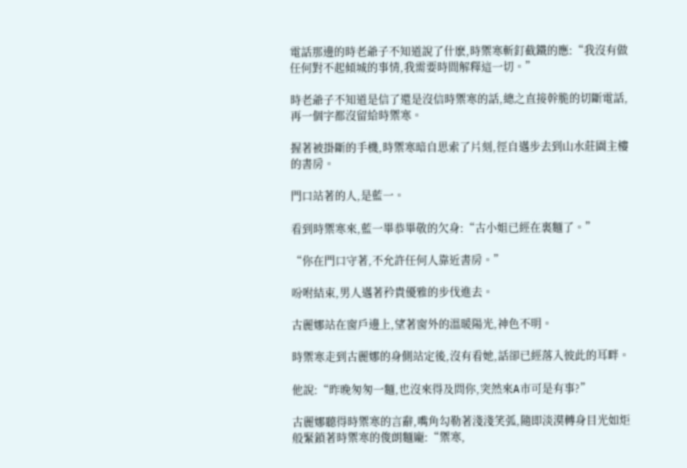電話那邊的時老爺子不知道說了什麽,時禦寒斬釘截鐵的應:“我沒有做任何對不起傾城的事情,我需要時間解釋這一切。”

時老爺子不知道是信了還是沒信時禦寒的話,總之直接幹脆的切斷電話,再一個字都沒留給時禦寒。

握著被掛斷的手機,時禦寒暗自思索了片刻,徑自邁步去到山水莊園主樓的書房。

門口站著的人,是藍一。

看到時禦寒來,藍一畢恭畢敬的欠身:“古小姐已經在裏麵了。”

“你在門口守著,不允許任何人靠近書房。”

吩咐結束,男人邁著矜貴優雅的步伐進去。

古麗娜站在窗戶邊上,望著窗外的溫暖陽光,神色不明。

時禦寒走到古麗娜的身側站定後,沒有看她,話卻已經落入彼此的耳畔。

他說:“昨晚匆匆一麵,也沒來得及問你,突然來A市可是有事?”

古麗娜聽得時禦寒的言辭,嘴角勾勒著淺淺笑弧,隨即淡漠轉身目光如炬般緊鎖著時禦寒的俊朗麵龐:“禦寒,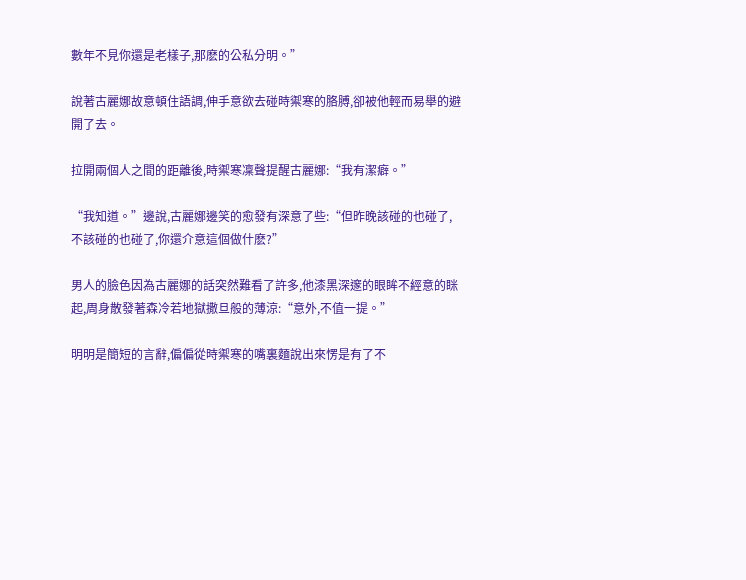數年不見你還是老樣子,那麽的公私分明。”

說著古麗娜故意頓住語調,伸手意欲去碰時禦寒的胳膊,卻被他輕而易舉的避開了去。

拉開兩個人之間的距離後,時禦寒凜聲提醒古麗娜:“我有潔癖。”

“我知道。”邊說,古麗娜邊笑的愈發有深意了些:“但昨晚該碰的也碰了,不該碰的也碰了,你還介意這個做什麽?”

男人的臉色因為古麗娜的話突然難看了許多,他漆黑深邃的眼眸不經意的眯起,周身散發著森冷若地獄撒旦般的薄涼:“意外,不值一提。”

明明是簡短的言辭,偏偏從時禦寒的嘴裏麵說出來愣是有了不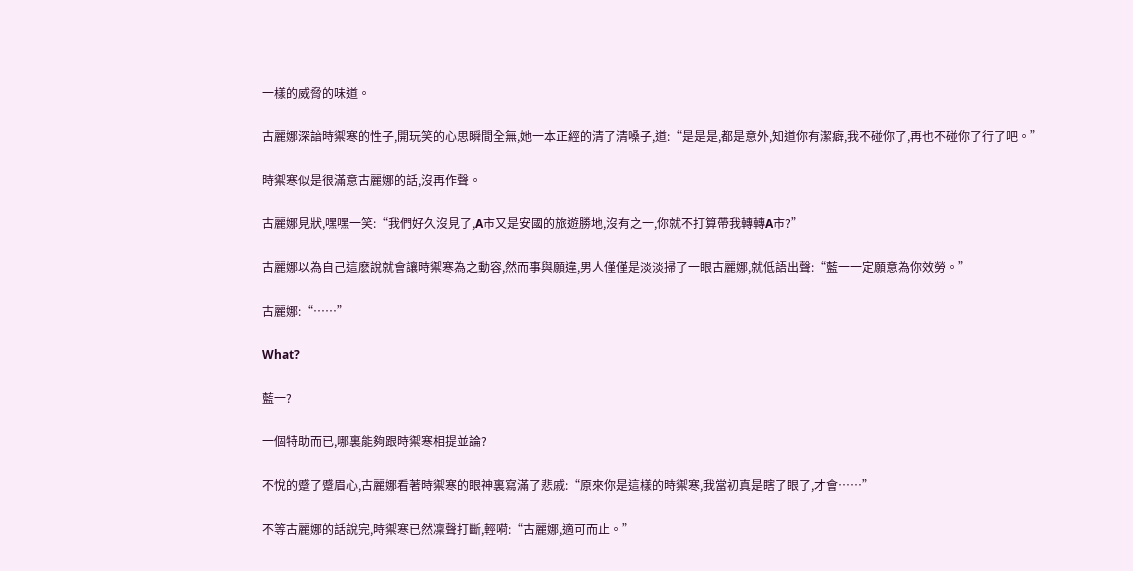一樣的威脅的味道。

古麗娜深諳時禦寒的性子,開玩笑的心思瞬間全無,她一本正經的清了清嗓子,道:“是是是,都是意外,知道你有潔癖,我不碰你了,再也不碰你了行了吧。”

時禦寒似是很滿意古麗娜的話,沒再作聲。

古麗娜見狀,嘿嘿一笑:“我們好久沒見了,A市又是安國的旅遊勝地,沒有之一,你就不打算帶我轉轉A市?”

古麗娜以為自己這麽說就會讓時禦寒為之動容,然而事與願違,男人僅僅是淡淡掃了一眼古麗娜,就低語出聲:“藍一一定願意為你效勞。”

古麗娜:“……”

What?

藍一?

一個特助而已,哪裏能夠跟時禦寒相提並論?

不悅的蹙了蹙眉心,古麗娜看著時禦寒的眼神裏寫滿了悲戚:“原來你是這樣的時禦寒,我當初真是瞎了眼了,才會……”

不等古麗娜的話說完,時禦寒已然凜聲打斷,輕嗬:“古麗娜,適可而止。”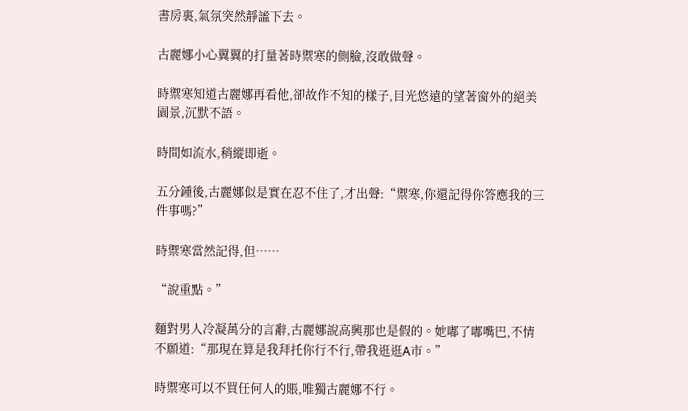書房裏,氣氛突然靜謐下去。

古麗娜小心翼翼的打量著時禦寒的側臉,沒敢做聲。

時禦寒知道古麗娜再看他,卻故作不知的樣子,目光悠遠的望著窗外的絕美園景,沉默不語。

時間如流水,稍縱即逝。

五分鍾後,古麗娜似是實在忍不住了,才出聲:“禦寒,你還記得你答應我的三件事嗎?”

時禦寒當然記得,但……

“說重點。”

麵對男人冷凝萬分的言辭,古麗娜說高興那也是假的。她嘟了嘟嘴巴,不情不願道:“那現在算是我拜托你行不行,帶我逛逛A市。”

時禦寒可以不買任何人的賬,唯獨古麗娜不行。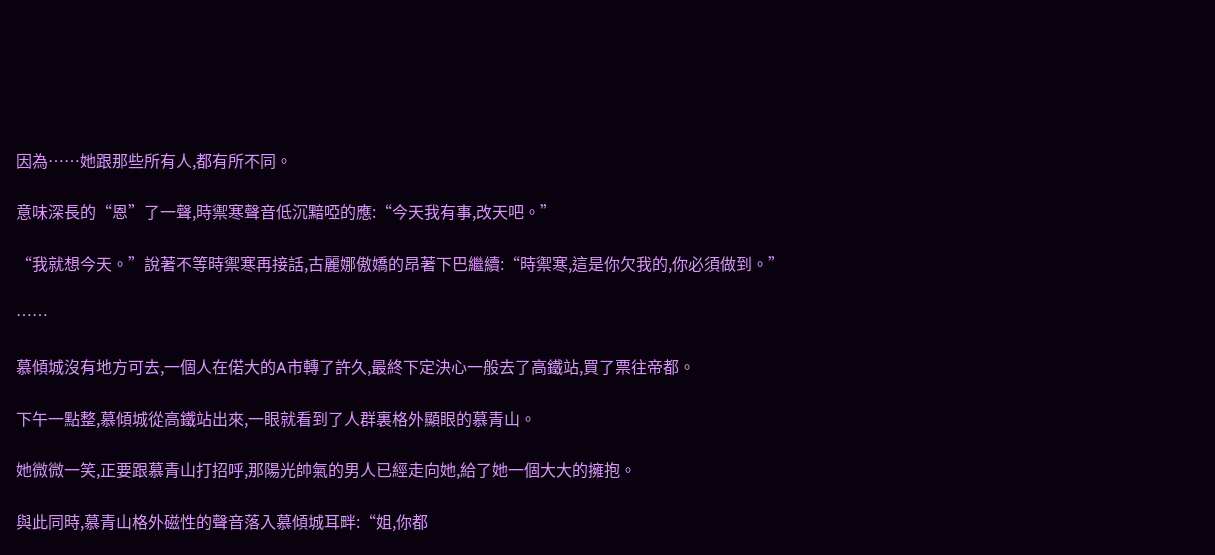因為……她跟那些所有人,都有所不同。

意味深長的“恩”了一聲,時禦寒聲音低沉黯啞的應:“今天我有事,改天吧。”

“我就想今天。”說著不等時禦寒再接話,古麗娜傲嬌的昂著下巴繼續:“時禦寒,這是你欠我的,你必須做到。”

……

慕傾城沒有地方可去,一個人在偌大的A市轉了許久,最終下定決心一般去了高鐵站,買了票往帝都。

下午一點整,慕傾城從高鐵站出來,一眼就看到了人群裏格外顯眼的慕青山。

她微微一笑,正要跟慕青山打招呼,那陽光帥氣的男人已經走向她,給了她一個大大的擁抱。

與此同時,慕青山格外磁性的聲音落入慕傾城耳畔:“姐,你都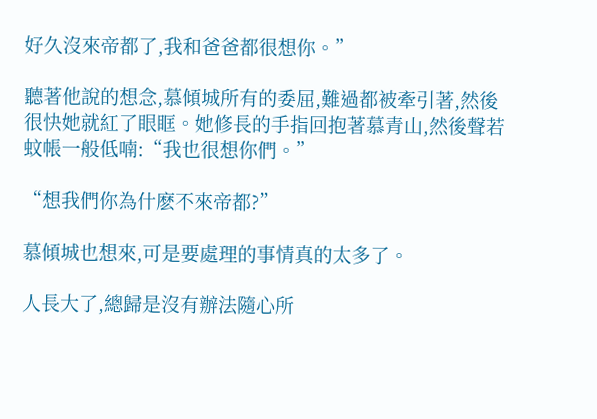好久沒來帝都了,我和爸爸都很想你。”

聽著他說的想念,慕傾城所有的委屈,難過都被牽引著,然後很快她就紅了眼眶。她修長的手指回抱著慕青山,然後聲若蚊帳一般低喃:“我也很想你們。”

“想我們你為什麽不來帝都?”

慕傾城也想來,可是要處理的事情真的太多了。

人長大了,總歸是沒有辦法隨心所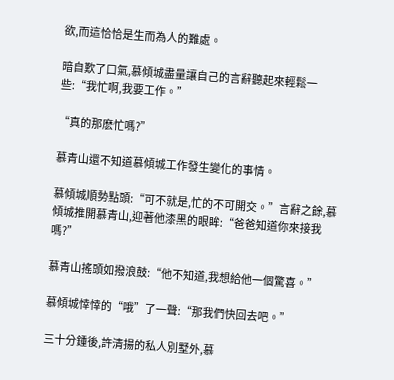欲,而這恰恰是生而為人的難處。

暗自歎了口氣,慕傾城盡量讓自己的言辭聽起來輕鬆一些:“我忙啊,我要工作。”

“真的那麽忙嗎?”

慕青山還不知道慕傾城工作發生變化的事情。

慕傾城順勢點頭:“可不就是,忙的不可開交。”言辭之餘,慕傾城推開慕青山,迎著他漆黑的眼眸:“爸爸知道你來接我嗎?”

慕青山搖頭如撥浪鼓:“他不知道,我想給他一個驚喜。”

慕傾城悻悻的“哦”了一聲:“那我們快回去吧。”

三十分鍾後,許清揚的私人別墅外,慕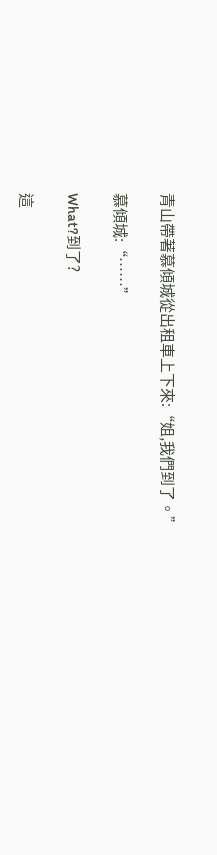青山帶著慕傾城從出租車上下來:“姐,我們到了。”

慕傾城:“……”

What?到了?

這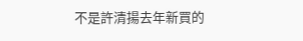不是許清揚去年新買的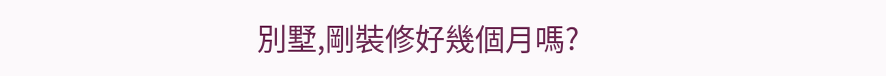別墅,剛裝修好幾個月嗎?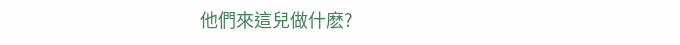他們來這兒做什麽?